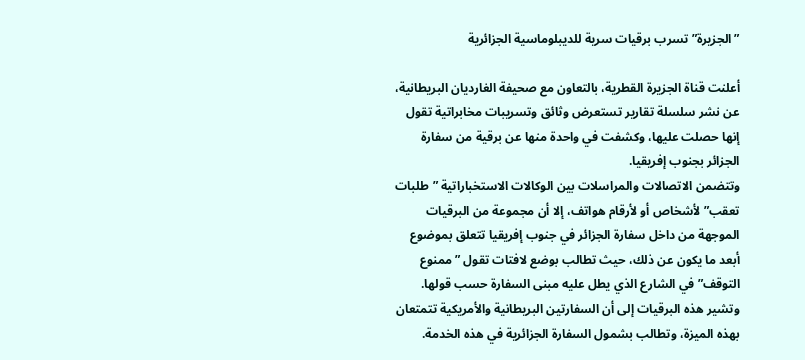”الجزيرة” تسرب برقيات سرية للديبلوماسية الجزائرية

أعلنت قناة الجزيرة القطرية، بالتعاون مع صحيفة الغارديان البريطانية، عن نشر سلسلة تقارير تستعرض وثائق وتسريبات مخابراتية تقول إنها حصلت عليها، وكشفت في واحدة منها عن برقية من سفارة الجزائر بجنوب إفريقيا.
وتتضمن الاتصالات والمراسلات بين الوكالات الاستخباراتية ”طلبات تعقب” لأشخاص أو لأرقام هواتف، إلا أن مجموعة من البرقيات الموجهة من داخل سفارة الجزائر في جنوب إفريقيا تتعلق بموضوع أبعد ما يكون عن ذلك، حيث تطالب بوضع لافتات تقول ”ممنوع التوقف” في الشارع الذي يطل عليه مبنى السفارة حسب قولها.
وتشير هذه البرقيات إلى أن السفارتين البريطانية والأمريكية تتمتعان بهذه الميزة، وتطالب بشمول السفارة الجزائرية في هذه الخدمة.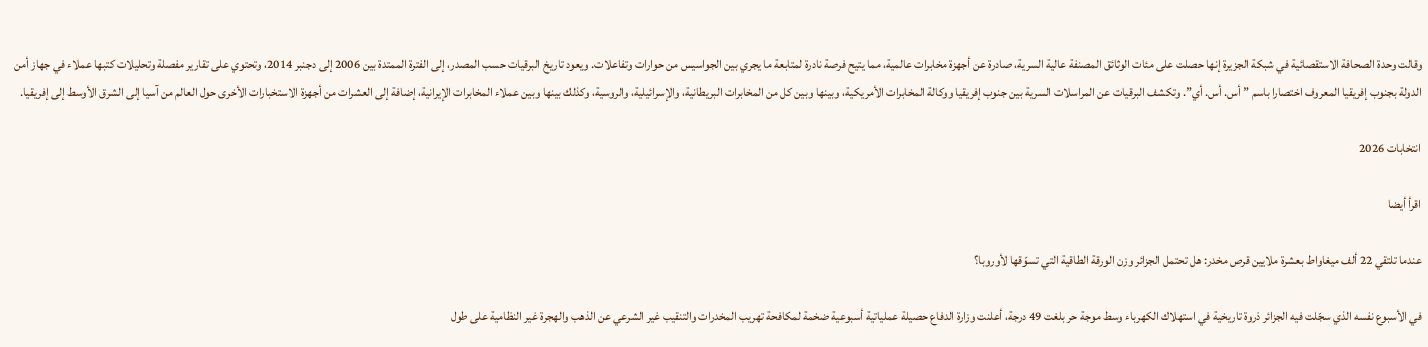وقالت وحدة الصحافة الاستقصائية في شبكة الجزيرة إنها حصلت على مئات الوثائق المصنفة عالية السرية، صادرة عن أجهزة مخابرات عالمية، مما يتيح فرصة نادرة لمتابعة ما يجري بين الجواسيس من حوارات وتفاعلات. ويعود تاريخ البرقيات حسب المصدر، إلى الفترة الممتدة بين 2006 إلى دجنبر 2014، وتحتوي على تقارير مفصلة وتحليلات كتبها عملاء في جهاز أمن الدولة بجنوب إفريقيا المعروف اختصارا باسم ”أس. أس. أي”. وتكشف البرقيات عن المراسلات السرية بين جنوب إفريقيا ووكالة المخابرات الأمريكية، وبينها وبين كل من المخابرات البريطانية، والإسرائيلية، والروسية، وكذلك بينها وبين عملاء المخابرات الإيرانية، إضافة إلى العشرات من أجهزة الاستخبارات الأخرى حول العالم من آسيا إلى الشرق الأوسط إلى إفريقيا.

انتخابات 2026

اقرأ أيضا

عندما تلتقي 22 ألف ميغاواط بعشرة ملايين قرص مخدر: هل تحتمل الجزائر وزن الورقة الطاقية التي تسوّقها لأوروبا؟

في الأسبوع نفسه الذي سجّلت فيه الجزائر ذروة تاريخية في استهلاك الكهرباء وسط موجة حر بلغت 49 درجة، أعلنت وزارة الدفاع حصيلة عملياتية أسبوعية ضخمة لمكافحة تهريب المخدرات والتنقيب غير الشرعي عن الذهب والهجرة غير النظامية على طول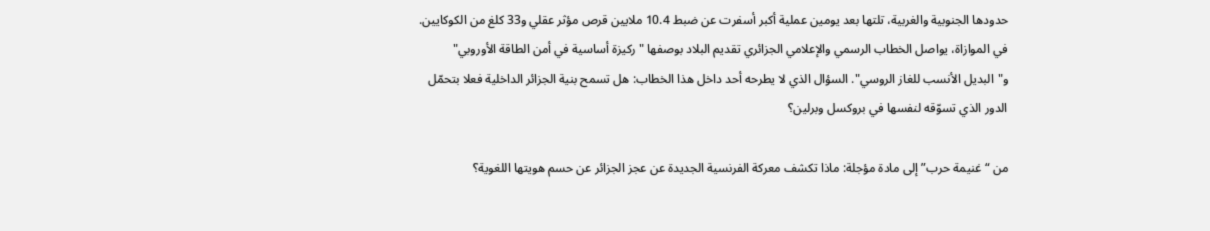حدودها الجنوبية والغربية، تلتها بعد يومين عملية أكبر أسفرت عن ضبط 10.4 ملايين قرص مؤثر عقلي و33 كلغ من الكوكايين. في الموازاة، يواصل الخطاب الرسمي والإعلامي الجزائري تقديم البلاد بوصفها "ركيزة أساسية في أمن الطاقة الأوروبي" و"البديل الأنسب للغاز الروسي". السؤال الذي لا يطرحه أحد داخل هذا الخطاب: هل تسمح بنية الجزائر الداخلية فعلا بتحمّل الدور الذي تسوّقه لنفسها في بروكسل وبرلين؟

من “غنيمة حرب” إلى مادة مؤجلة: ماذا تكشف معركة الفرنسية الجديدة عن عجز الجزائر عن حسم هويتها اللغوية؟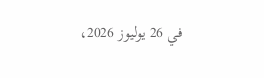في 26 يوليوز 2026،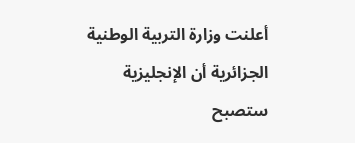أعلنت وزارة التربية الوطنية الجزائرية أن الإنجليزية ستصبح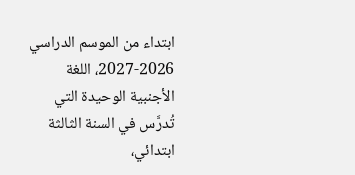ابتداء من الموسم الدراسي 2026-2027، اللغة الأجنبية الوحيدة التي تُدرَّس في السنة الثالثة ابتدائي،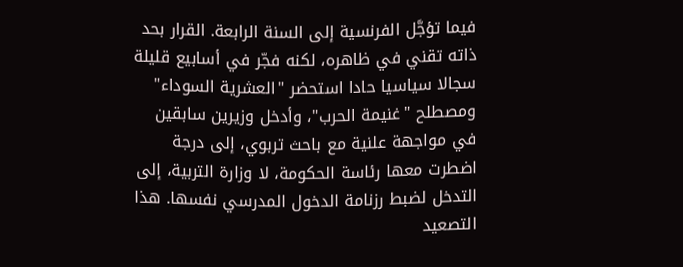فيما تؤجَّل الفرنسية إلى السنة الرابعة. القرار بحد ذاته تقني في ظاهره، لكنه فجّر في أسابيع قليلة سجالا سياسيا حادا استحضر "العشرية السوداء" ومصطلح "غنيمة الحرب"، وأدخل وزيرين سابقين في مواجهة علنية مع باحث تربوي، إلى درجة اضطرت معها رئاسة الحكومة، لا وزارة التربية، إلى التدخل لضبط رزنامة الدخول المدرسي نفسها. هذا التصعيد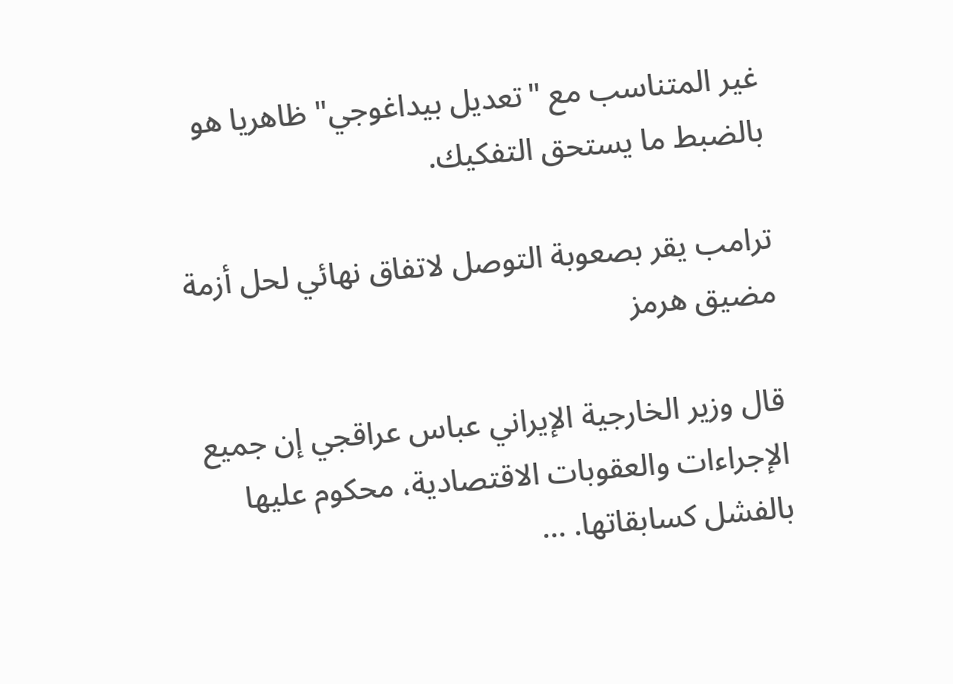غير المتناسب مع "تعديل بيداغوجي" ظاهريا هو بالضبط ما يستحق التفكيك.

ترامب يقر بصعوبة التوصل لاتفاق نهائي لحل أزمة مضيق هرمز

قال وزير الخارجية الإيراني عباس عراقجي إن جميع الإجراءات والعقوبات الاقتصادية، محكوم عليها بالفشل كسابقاتها. …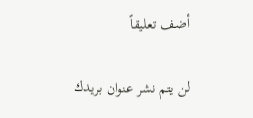أضف تعليقاً

لن يتم نشر عنوان بريدك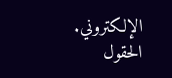الإلكتروني. الحقول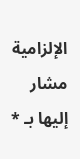الإلزامية مشار إليها بـ *